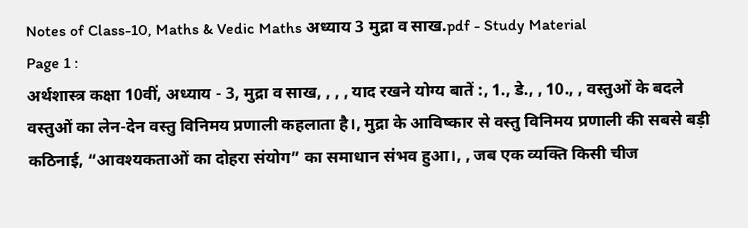Notes of Class-10, Maths & Vedic Maths अध्याय 3 मुद्रा व साख.pdf - Study Material
Page 1 :
अर्थशास्त्र कक्षा 10वीं, अध्याय - 3, मुद्रा व साख, , , , याद रखने योग्य बातें :, 1., डे., , 10., , वस्तुओं के बदले वस्तुओं का लेन-देन वस्तु विनिमय प्रणाली कहलाता है।, मुद्रा के आविष्कार से वस्तु विनिमय प्रणाली की सबसे बड़ी कठिनाई, “आवश्यकताओं का दोहरा संयोग” का समाधान संभव हुआ।, , जब एक व्यक्ति किसी चीज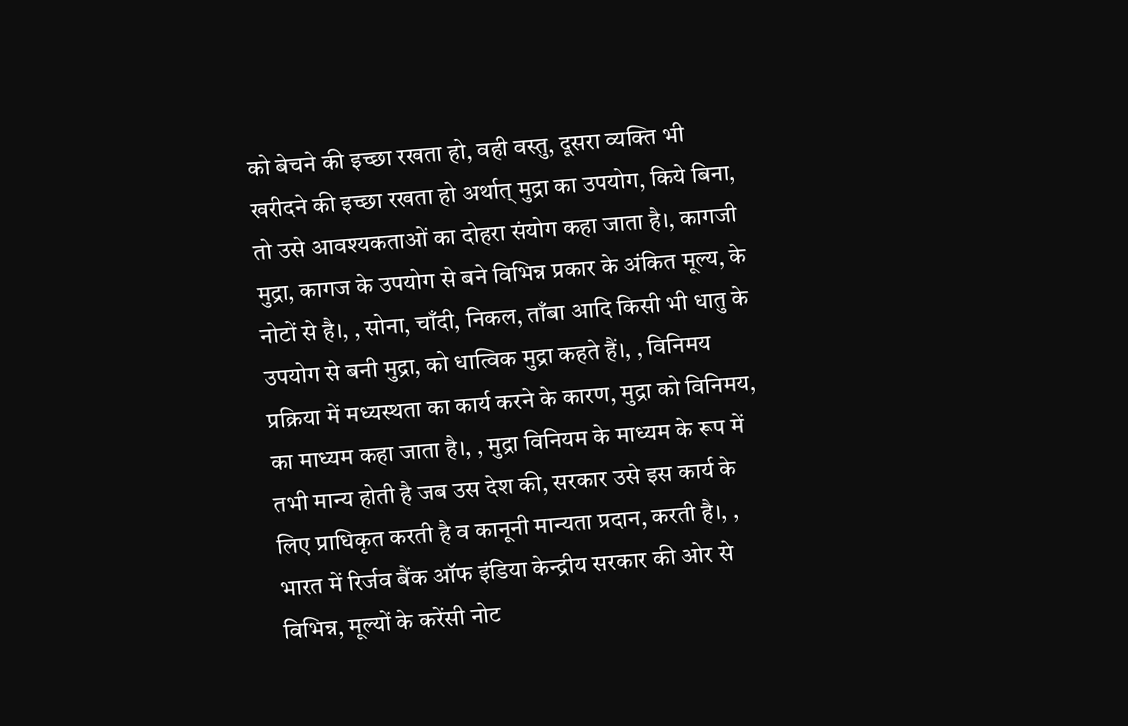को बेचने की इच्छा रखता हो, वही वस्तु, दूसरा व्यक्ति भी खरीदने की इच्छा रखता हो अर्थात् मुद्रा का उपयोग, किये बिना, तो उसे आवश्यकताओं का दोहरा संयोग कहा जाता है।, कागजी मुद्रा, कागज के उपयोग से बने विभिन्न प्रकार के अंकित मूल्य, के नोटों से है।, , सोना, चाँदी, निकल, ताँबा आदि किसी भी धातु के उपयोग से बनी मुद्रा, को धात्विक मुद्रा कहते हैं।, , विनिमय प्रक्रिया में मध्यस्थता का कार्य करने के कारण, मुद्रा को विनिमय, का माध्यम कहा जाता है।, , मुद्रा विनियम के माध्यम के रूप में तभी मान्य होती है जब उस देश की, सरकार उसे इस कार्य के लिए प्राधिकृत करती है व कानूनी मान्यता प्रदान, करती है।, , भारत में रिर्जव बैंक ऑफ इंडिया केन्द्रीय सरकार की ओर से विभिन्न, मूल्यों के करेंसी नोट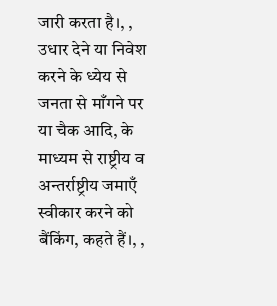जारी करता है।, , उधार देने या निवेश करने के ध्येय से जनता से माँगने पर या चैक आदि, के माध्यम से राष्ट्रीय व अन्तर्राष्ट्रीय जमाएँ स्वीकार करने को बैंकिंग, कहते हैं।, ,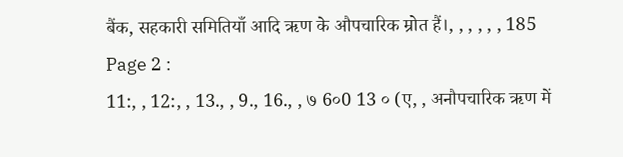बैंक, सहकारी समितियाँ आदि ऋण के औपचारिक म्रोत हैं।, , , , , , 185
Page 2 :
11:, , 12:, , 13., , 9., 16., , ७ 6०0 13 ० (ए, , अनौपचारिक ऋण में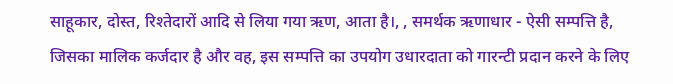साहूकार, दोस्त, रिश्तेदारों आदि से लिया गया ऋण, आता है।, , समर्थक ऋणाधार - ऐसी सम्पत्ति है, जिसका मालिक कर्जदार है और वह, इस सम्पत्ति का उपयोग उधारदाता को गारन्टी प्रदान करने के लिए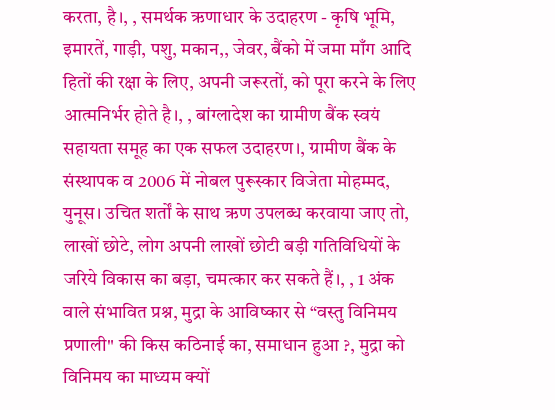करता, है।, , समर्थक ऋणाधार के उदाहरण - कृषि भूमि, इमारतें, गाड़ी, पशु, मकान,, जेवर, बैंको में जमा माँग आदि हितों की रक्षा के लिए, अपनी जरूरतों, को पूरा करने के लिए आत्मनिर्भर होते है।, , बांग्लादेश का ग्रामीण बैंक स्वयं सहायता समूह का एक सफल उदाहरण।, ग्रामीण बैंक के संस्थापक व 2006 में नोबल पुरूस्कार विजेता मोहम्मद, युनूस। उचित शर्तों के साथ ऋण उपलब्ध करवाया जाए तो, लाखों छोटे, लोग अपनी लाखों छोटी बड़ी गतिविधियों के जरिये विकास का बड़ा, चमत्कार कर सकते हैं।, , 1 अंक वाले संभावित प्रश्न, मुद्रा के आविष्कार से “वस्तु विनिमय प्रणाली" की किस कठिनाई का, समाधान हुआ ?, मुद्रा को विनिमय का माध्यम क्यों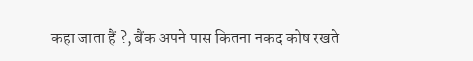कहा जाता हैं ?, बैंक अपने पास कितना नकद कोष रखते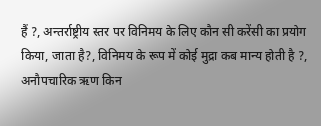हैं ?, अन्तर्राष्ट्रीय स्तर पर विनिमय के लिए कौन सी करेंसी का प्रयोग किया, जाता है?, विनिमय के रूप में कोई मुद्रा कब मान्य होती है ?, अनौपचारिक ऋण किन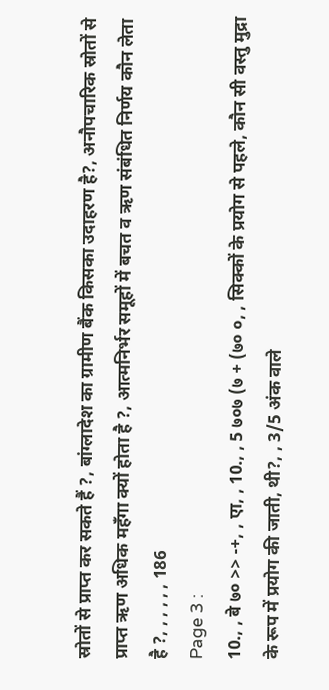स्रोतों से प्राप्त कर सकते हैं ?, बांग्लादेश का ग्रामीण बैंक किसका उदाहरण है?, अनौपचारिक स्रोतों से प्राप्त ऋण अधिक महँगा क्यों होता है ?, आत्मनिर्भर समूहों में बचत व ऋण संबंधित निर्णय कौन लेता है ?, , , , , , 186
Page 3 :
10., , बे ७० >> -+, , एा, , 10., , 5 ७०७ (७ + (७० ०, , सिक्कों के प्रयोग से पहले, कौन सी वस्तु मुद्रा के रूप में प्रयोग की जाती, थी?, , 3/5 अंक वाले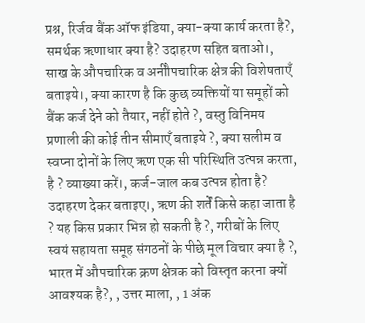प्रश्न, रिर्जव बैंक ऑफ इंडिया, क्या-क्या कार्य करता है?, समर्थक ऋणाधार क्या है? उदाहरण सहित बताओ।, साख के औपचारिक व अनीौपचारिक क्षेत्र की विशेषताएँ बताइये।, क्या कारण है कि कुछ व्यक्तियों या समूहों को बैंक कर्ज देने को तैयार, नहीं होते ?, वस्तु विनिमय प्रणाली की कोई तीन सीमाएँ बताइये ?, क्या सलीम व स्वप्ना दोनों के लिए ऋण एक सी परिस्थिति उत्पन्न करता, है ? व्याख्या करें।, कर्ज-जाल कब उत्पन्न होता है? उदाहरण देकर बताइए।, ऋण की शर्तें किसे कहा जाता है ? यह किस प्रकार भिन्न हो सकती है ?, गरीबों के लिए स्वयं सहायता समूह संगठनों के पीछे मूल विचार क्या है ?, भारत में औपचारिक क्रण क्षेत्रक को विस्तृत करना क्यों आवश्यक है?, , उत्तर माला, , 1 अंक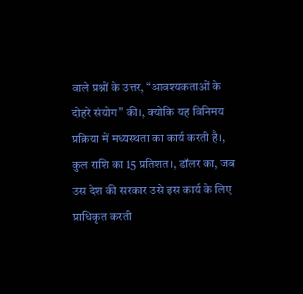वाले प्रश्नों के उत्तर, “आवश्यकताओं के दोहरे संयोग” की।, क्योकि यह विनिमय प्रक्रिया में मध्यस्थता का कार्य करती है।, कुल राशि का 15 प्रतिशत।, डॉलर का, जब उस देश की सरकार उसे इस कार्य के लिए प्राधिकृत करती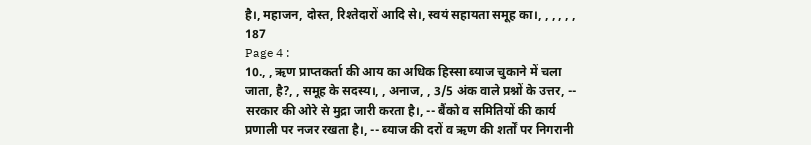है।, महाजन, दोस्त, रिश्तेदारों आदि से।, स्वयं सहायता समूह का।, , , , , , 187
Page 4 :
10., , ऋण प्राप्तकर्ता की आय का अधिक हिस्सा ब्याज चुकाने में चला जाता, है?, , समूह के सदस्य।, , अनाज, , 3/5 अंक वाले प्रश्नों के उत्तर, -- सरकार की ओरे से मुद्रा जारी करता है।, -- बैंको व समितियों की कार्य प्रणाली पर नजर रखता है।, -- ब्याज की दरों व ऋण की शर्तों पर निगरानी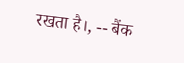रखता है।, -- बैंक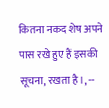कितना नकद शेष अपने पास रखे हुए हैं इसकी सूचना, रखता है।, --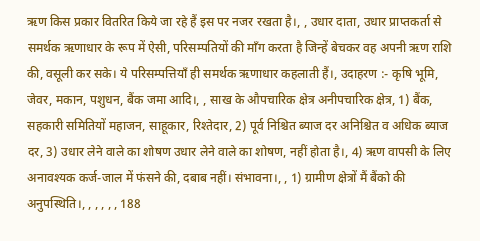ऋण किस प्रकार वितरित किये जा रहे हैं इस पर नजर रखता है।, , उधार दाता, उधार प्राप्तकर्ता से समर्थक ऋणाधार के रूप में ऐसी, परिसम्पतियों की माँग करता है जिन्हें बेचकर वह अपनी ऋण राशि की, वसूली कर सके। ये परिसम्पत्तियाँ ही समर्थक ऋणाधार कहलाती हैं।, उदाहरण :- कृषि भूमि, जेवर, मकान, पशुधन, बैंक जमा आदि।, , साख के औपचारिक क्षेत्र अनीपचारिक क्षेत्र, 1) बैंक, सहकारी समितियों महाजन, साहूकार, रिश्तेदार, 2) पूर्व निश्चित ब्याज दर अनिश्चित व अधिक ब्याज दर, 3) उधार लेने वाले का शोषण उधार लेने वाले का शोषण, नहीं होता है।, 4) ऋण वापसी के लिए अनावश्यक कर्ज-जाल में फंसने की, दबाब नहीं। संभावना।, , 1) ग्रामीण क्षेत्रों मैं बैंको की अनुपस्थिति।, , , , , , 188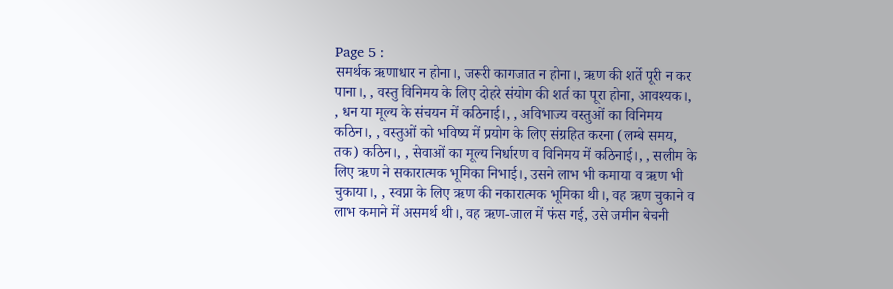Page 5 :
समर्थक ऋणाधार न होना।, जरूरी कागजात न होना।, ऋण की शर्ते पूरी न कर पाना।, , वस्तु विनिमय के लिए दोहरे संयोग की शर्त का पूरा होना, आवश्यक।, , धन या मूल्य के संचयन में कठिनाई।, , अविभाज्य वस्तुओं का विनिमय कठिन।, , वस्तुओं को भविष्य में प्रयोग के लिए संग्रहित करना (लम्बे समय, तक) कठिन।, , सेवाओं का मूल्य निर्धारण व विनिमय में कठिनाई।, , सलीम के लिए ऋण ने सकारात्मक भूमिका निभाई।, उसने लाभ भी कमाया व ऋण भी चुकाया।, , स्वप्ना के लिए ऋण की नकारात्मक भूमिका थी।, वह ऋण चुकाने व लाभ कमाने में असमर्थ थी।, वह ऋण-जाल में फंस गई, उसे जमीन बेचनी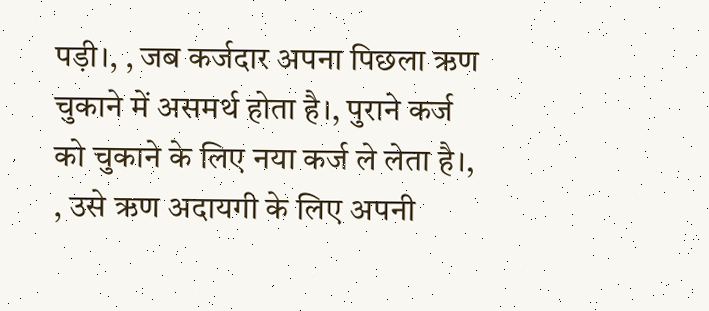पड़ी।, , जब कर्जदार अपना पिछला ऋण चुकाने में असमर्थ होता है।, पुराने कर्ज को चुकाने के लिए नया कर्ज ले लेता है।, , उसे ऋण अदायगी के लिए अपनी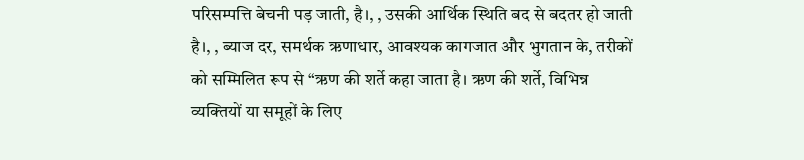परिसम्पत्ति बेचनी पड़ जाती, है।, , उसकी आर्थिक स्थिति बद से बदतर हो जाती है।, , ब्याज दर, समर्थक ऋणाधार, आवश्यक कागजात और भुगतान के, तरीकों को सम्मिलित रूप से “ऋण की शर्ते कहा जाता है। ऋण की शर्ते, विभिन्न व्यक्तियों या समूहों के लिए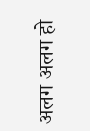अलग अलग हो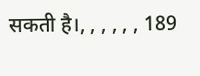सकती है।, , , , , , 189